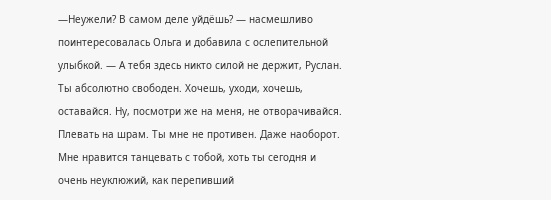—Неужели? В самом деле уйдёшь? — насмешливо поинтересовалась Ольга и добавила с ослепительной улыбкой. — А тебя здесь никто силой не держит, Руслан. Ты абсолютно свободен. Хочешь, уходи, хочешь, оставайся. Ну, посмотри же на меня, не отворачивайся. Плевать на шрам. Ты мне не противен. Даже наоборот. Мне нравится танцевать с тобой, хоть ты сегодня и очень неуклюжий, как перепивший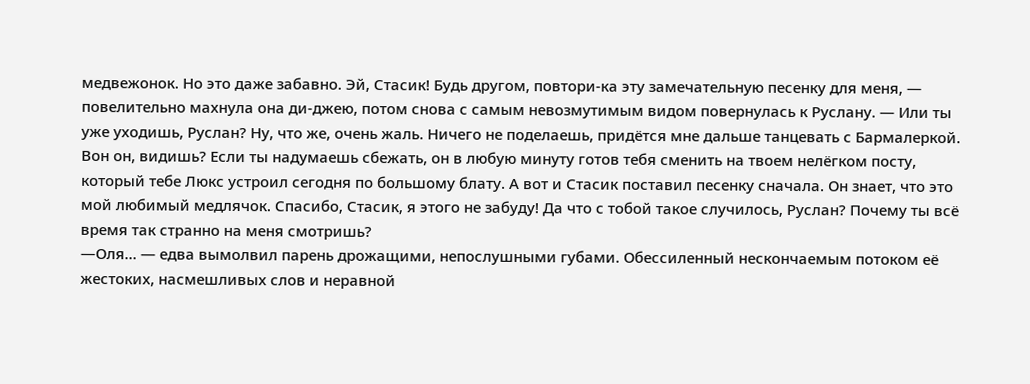медвежонок. Но это даже забавно. Эй, Стасик! Будь другом, повтори-ка эту замечательную песенку для меня, — повелительно махнула она ди-джею, потом снова с самым невозмутимым видом повернулась к Руслану. — Или ты уже уходишь, Руслан? Ну, что же, очень жаль. Ничего не поделаешь, придётся мне дальше танцевать с Бармалеркой. Вон он, видишь? Если ты надумаешь сбежать, он в любую минуту готов тебя сменить на твоем нелёгком посту, который тебе Люкс устроил сегодня по большому блату. А вот и Стасик поставил песенку сначала. Он знает, что это мой любимый медлячок. Спасибо, Стасик, я этого не забуду! Да что с тобой такое случилось, Руслан? Почему ты всё время так странно на меня смотришь?
—Оля… — едва вымолвил парень дрожащими, непослушными губами. Обессиленный нескончаемым потоком её жестоких, насмешливых слов и неравной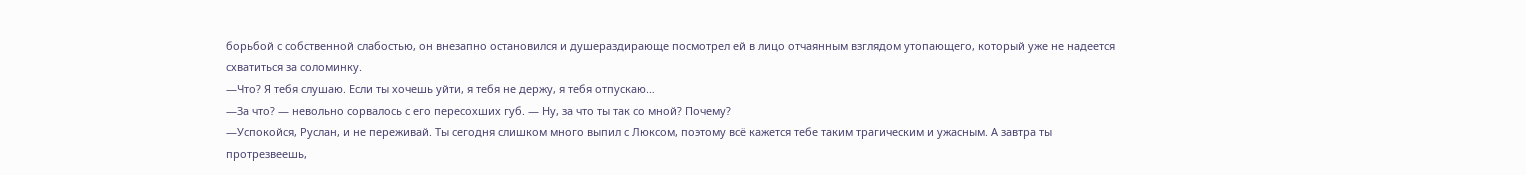борьбой с собственной слабостью, он внезапно остановился и душераздирающе посмотрел ей в лицо отчаянным взглядом утопающего, который уже не надеется схватиться за соломинку.
—Что? Я тебя слушаю. Если ты хочешь уйти, я тебя не держу, я тебя отпускаю…
—За что? — невольно сорвалось с его пересохших губ. — Ну, за что ты так со мной? Почему?
—Успокойся, Руслан, и не переживай. Ты сегодня слишком много выпил с Люксом, поэтому всё кажется тебе таким трагическим и ужасным. А завтра ты протрезвеешь,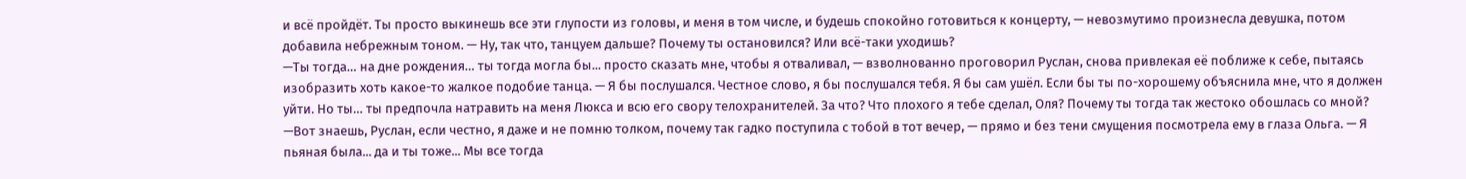и всё пройдёт. Ты просто выкинешь все эти глупости из головы, и меня в том числе, и будешь спокойно готовиться к концерту, — невозмутимо произнесла девушка, потом добавила небрежным тоном. — Ну, так что, танцуем дальше? Почему ты остановился? Или всё-таки уходишь?
—Ты тогда… на дне рождения… ты тогда могла бы... просто сказать мне, чтобы я отваливал, — взволнованно проговорил Руслан, снова привлекая её поближе к себе, пытаясь изобразить хоть какое-то жалкое подобие танца. — Я бы послушался. Честное слово, я бы послушался тебя. Я бы сам ушёл. Если бы ты по-хорошему объяснила мне, что я должен уйти. Но ты… ты предпочла натравить на меня Люкса и всю его свору телохранителей. За что? Что плохого я тебе сделал, Оля? Почему ты тогда так жестоко обошлась со мной?
—Вот знаешь, Руслан, если честно, я даже и не помню толком, почему так гадко поступила с тобой в тот вечер, — прямо и без тени смущения посмотрела ему в глаза Ольга. — Я пьяная была... да и ты тоже... Мы все тогда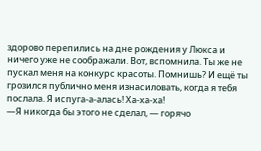здорово перепились на дне рождения у Люкса и ничего уже не соображали. Вот, вспомнила. Ты же не пускал меня на конкурс красоты. Помнишь? И ещё ты грозился публично меня изнасиловать, когда я тебя послала. Я испуга-а-алась! Ха-ха-ха!
—Я никогда бы этого не сделал, — горячо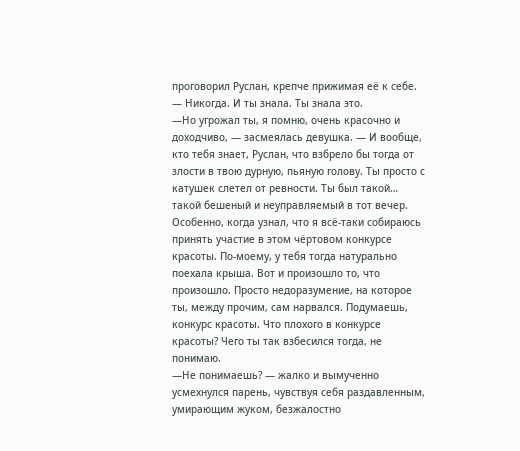проговорил Руслан, крепче прижимая её к себе. — Никогда. И ты знала. Ты знала это.
—Но угрожал ты, я помню, очень красочно и доходчиво, — засмеялась девушка. — И вообще, кто тебя знает, Руслан, что взбрело бы тогда от злости в твою дурную, пьяную голову. Ты просто с катушек слетел от ревности. Ты был такой… такой бешеный и неуправляемый в тот вечер. Особенно, когда узнал, что я всё-таки собираюсь принять участие в этом чёртовом конкурсе красоты. По-моему, у тебя тогда натурально поехала крыша. Вот и произошло то, что произошло. Просто недоразумение, на которое ты, между прочим, сам нарвался. Подумаешь, конкурс красоты. Что плохого в конкурсе красоты? Чего ты так взбесился тогда, не понимаю.
—Не понимаешь? — жалко и вымученно усмехнулся парень, чувствуя себя раздавленным, умирающим жуком, безжалостно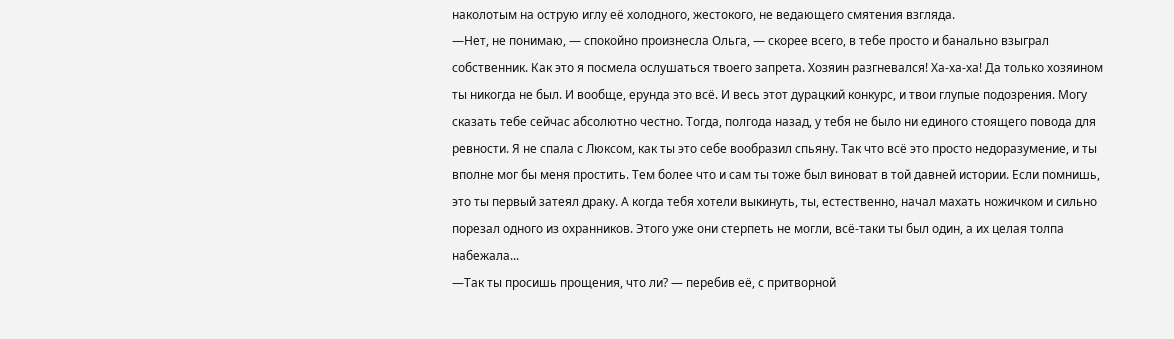наколотым на острую иглу её холодного, жестокого, не ведающего смятения взгляда.
—Нет, не понимаю, — спокойно произнесла Ольга, — скорее всего, в тебе просто и банально взыграл собственник. Как это я посмела ослушаться твоего запрета. Хозяин разгневался! Ха-ха-ха! Да только хозяином ты никогда не был. И вообще, ерунда это всё. И весь этот дурацкий конкурс, и твои глупые подозрения. Могу сказать тебе сейчас абсолютно честно. Тогда, полгода назад, у тебя не было ни единого стоящего повода для ревности. Я не спала с Люксом, как ты это себе вообразил спьяну. Так что всё это просто недоразумение, и ты вполне мог бы меня простить. Тем более что и сам ты тоже был виноват в той давней истории. Если помнишь, это ты первый затеял драку. А когда тебя хотели выкинуть, ты, естественно, начал махать ножичком и сильно порезал одного из охранников. Этого уже они стерпеть не могли, всё-таки ты был один, а их целая толпа набежала...
—Так ты просишь прощения, что ли? — перебив её, с притворной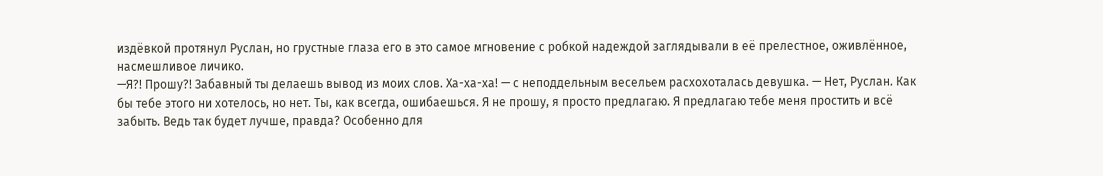издёвкой протянул Руслан, но грустные глаза его в это самое мгновение с робкой надеждой заглядывали в её прелестное, оживлённое, насмешливое личико.
—Я?! Прошу?! Забавный ты делаешь вывод из моих слов. Ха-ха-ха! — с неподдельным весельем расхохоталась девушка. — Нет, Руслан. Как бы тебе этого ни хотелось, но нет. Ты, как всегда, ошибаешься. Я не прошу, я просто предлагаю. Я предлагаю тебе меня простить и всё забыть. Ведь так будет лучше, правда? Особенно для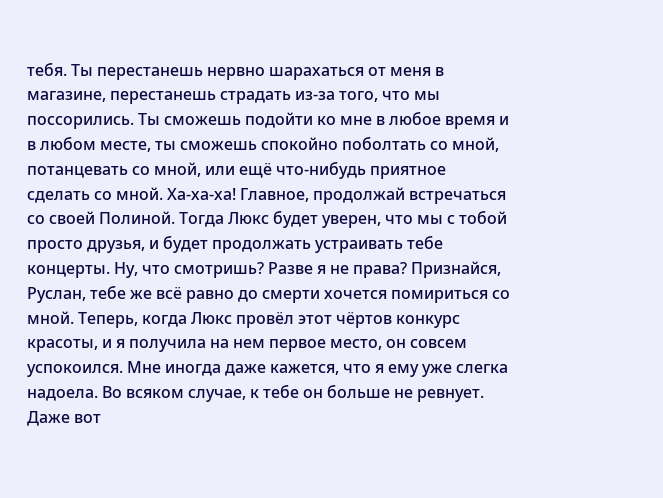тебя. Ты перестанешь нервно шарахаться от меня в магазине, перестанешь страдать из-за того, что мы поссорились. Ты сможешь подойти ко мне в любое время и в любом месте, ты сможешь спокойно поболтать со мной, потанцевать со мной, или ещё что-нибудь приятное сделать со мной. Ха-ха-ха! Главное, продолжай встречаться со своей Полиной. Тогда Люкс будет уверен, что мы с тобой просто друзья, и будет продолжать устраивать тебе концерты. Ну, что смотришь? Разве я не права? Признайся, Руслан, тебе же всё равно до смерти хочется помириться со мной. Теперь, когда Люкс провёл этот чёртов конкурс красоты, и я получила на нем первое место, он совсем успокоился. Мне иногда даже кажется, что я ему уже слегка надоела. Во всяком случае, к тебе он больше не ревнует. Даже вот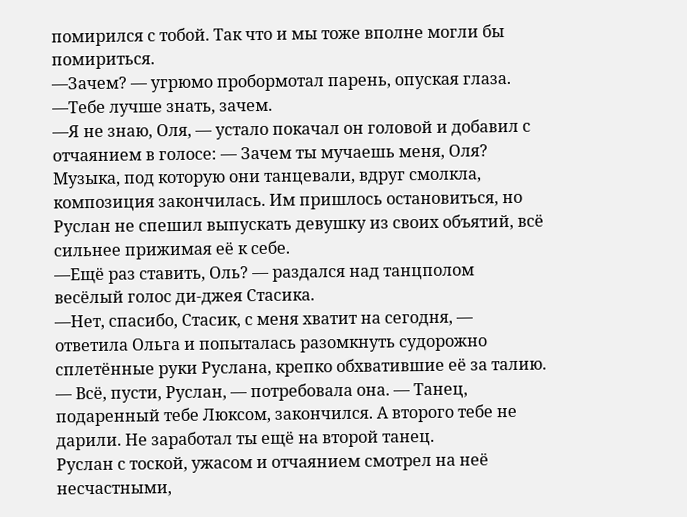помирился с тобой. Так что и мы тоже вполне могли бы помириться.
—Зачем? — угрюмо пробормотал парень, опуская глаза.
—Тебе лучше знать, зачем.
—Я не знаю, Оля, — устало покачал он головой и добавил с отчаянием в голосе: — Зачем ты мучаешь меня, Оля?
Музыка, под которую они танцевали, вдруг смолкла, композиция закончилась. Им пришлось остановиться, но Руслан не спешил выпускать девушку из своих объятий, всё сильнее прижимая её к себе.
—Ещё раз ставить, Оль? — раздался над танцполом весёлый голос ди-джея Стасика.
—Нет, спасибо, Стасик, с меня хватит на сегодня, — ответила Ольга и попыталась разомкнуть судорожно сплетённые руки Руслана, крепко обхватившие её за талию. — Всё, пусти, Руслан, — потребовала она. — Танец, подаренный тебе Люксом, закончился. А второго тебе не дарили. Не заработал ты ещё на второй танец.
Руслан с тоской, ужасом и отчаянием смотрел на неё несчастными,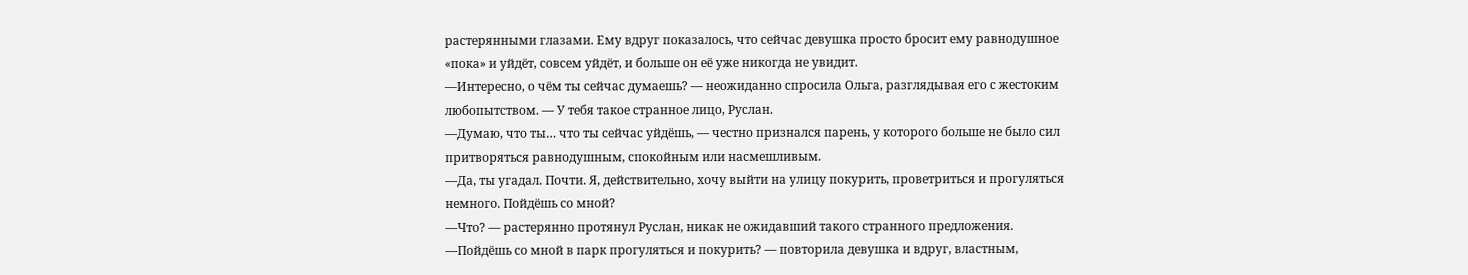растерянными глазами. Ему вдруг показалось, что сейчас девушка просто бросит ему равнодушное «пока» и уйдёт, совсем уйдёт, и больше он её уже никогда не увидит.
—Интересно, о чём ты сейчас думаешь? — неожиданно спросила Ольга, разглядывая его с жестоким любопытством. — У тебя такое странное лицо, Руслан.
—Думаю, что ты… что ты сейчас уйдёшь, — честно признался парень, у которого больше не было сил притворяться равнодушным, спокойным или насмешливым.
—Да, ты угадал. Почти. Я, действительно, хочу выйти на улицу покурить, проветриться и прогуляться немного. Пойдёшь со мной?
—Что? — растерянно протянул Руслан, никак не ожидавший такого странного предложения.
—Пойдёшь со мной в парк прогуляться и покурить? — повторила девушка и вдруг, властным,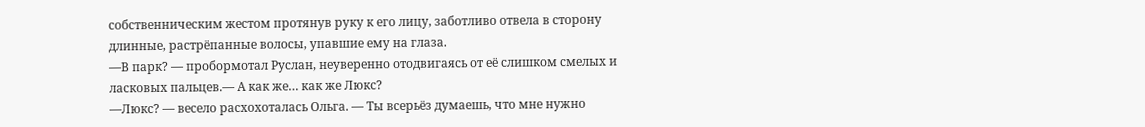собственническим жестом протянув руку к его лицу, заботливо отвела в сторону длинные, растрёпанные волосы, упавшие ему на глаза.
—В парк? — пробормотал Руслан, неуверенно отодвигаясь от её слишком смелых и ласковых пальцев.— А как же… как же Люкс?
—Люкс? — весело расхохоталась Ольга. — Ты всерьёз думаешь, что мне нужно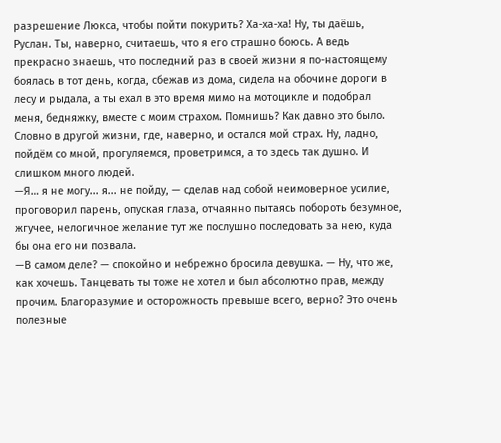разрешение Люкса, чтобы пойти покурить? Ха-ха-ха! Ну, ты даёшь, Руслан. Ты, наверно, считаешь, что я его страшно боюсь. А ведь прекрасно знаешь, что последний раз в своей жизни я по-настоящему боялась в тот день, когда, сбежав из дома, сидела на обочине дороги в лесу и рыдала, а ты ехал в это время мимо на мотоцикле и подобрал меня, бедняжку, вместе с моим страхом. Помнишь? Как давно это было. Словно в другой жизни, где, наверно, и остался мой страх. Ну, ладно, пойдём со мной, прогуляемся, проветримся, а то здесь так душно. И слишком много людей.
—Я… я не могу... я... не пойду, — сделав над собой неимоверное усилие, проговорил парень, опуская глаза, отчаянно пытаясь побороть безумное, жгучее, нелогичное желание тут же послушно последовать за нею, куда бы она его ни позвала.
—В самом деле? — спокойно и небрежно бросила девушка. — Ну, что же, как хочешь. Танцевать ты тоже не хотел и был абсолютно прав, между прочим. Благоразумие и осторожность превыше всего, верно? Это очень полезные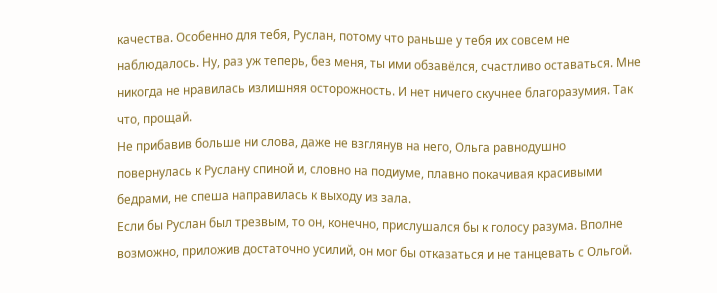качества. Особенно для тебя, Руслан, потому что раньше у тебя их совсем не наблюдалось. Ну, раз уж теперь, без меня, ты ими обзавёлся, счастливо оставаться. Мне никогда не нравилась излишняя осторожность. И нет ничего скучнее благоразумия. Так что, прощай.
Не прибавив больше ни слова, даже не взглянув на него, Ольга равнодушно повернулась к Руслану спиной и, словно на подиуме, плавно покачивая красивыми бедрами, не спеша направилась к выходу из зала.
Если бы Руслан был трезвым, то он, конечно, прислушался бы к голосу разума. Вполне возможно, приложив достаточно усилий, он мог бы отказаться и не танцевать с Ольгой.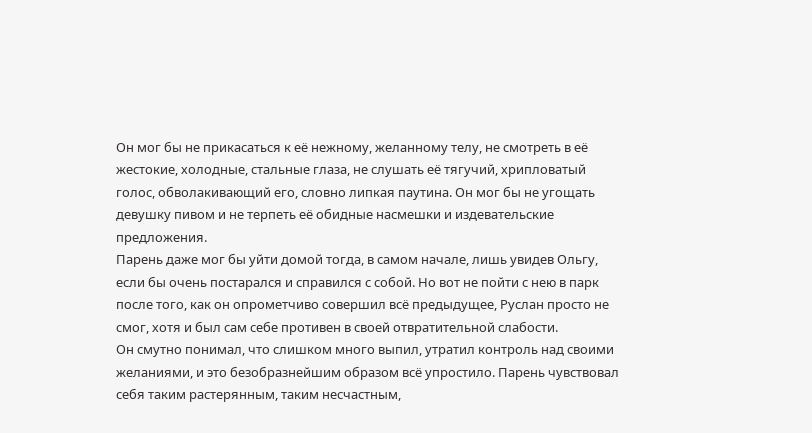Он мог бы не прикасаться к её нежному, желанному телу, не смотреть в её жестокие, холодные, стальные глаза, не слушать её тягучий, хрипловатый голос, обволакивающий его, словно липкая паутина. Он мог бы не угощать девушку пивом и не терпеть её обидные насмешки и издевательские предложения.
Парень даже мог бы уйти домой тогда, в самом начале, лишь увидев Ольгу, если бы очень постарался и справился с собой. Но вот не пойти с нею в парк после того, как он опрометчиво совершил всё предыдущее, Руслан просто не смог, хотя и был сам себе противен в своей отвратительной слабости.
Он смутно понимал, что слишком много выпил, утратил контроль над своими желаниями, и это безобразнейшим образом всё упростило. Парень чувствовал себя таким растерянным, таким несчастным,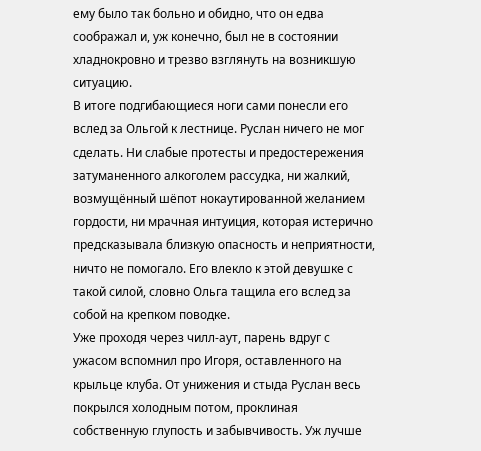ему было так больно и обидно, что он едва соображал и, уж конечно, был не в состоянии хладнокровно и трезво взглянуть на возникшую ситуацию.
В итоге подгибающиеся ноги сами понесли его вслед за Ольгой к лестнице. Руслан ничего не мог сделать. Ни слабые протесты и предостережения затуманенного алкоголем рассудка, ни жалкий, возмущённый шёпот нокаутированной желанием гордости, ни мрачная интуиция, которая истерично предсказывала близкую опасность и неприятности, ничто не помогало. Его влекло к этой девушке с такой силой, словно Ольга тащила его вслед за собой на крепком поводке.
Уже проходя через чилл-аут, парень вдруг с ужасом вспомнил про Игоря, оставленного на крыльце клуба. От унижения и стыда Руслан весь покрылся холодным потом, проклиная собственную глупость и забывчивость. Уж лучше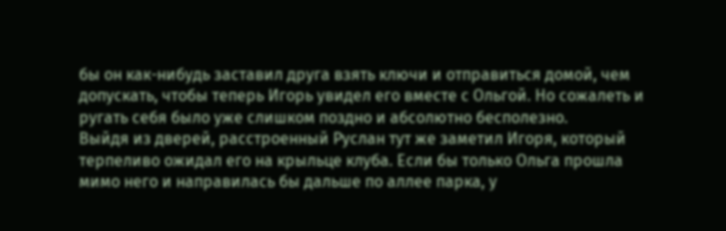бы он как-нибудь заставил друга взять ключи и отправиться домой, чем допускать, чтобы теперь Игорь увидел его вместе с Ольгой. Но сожалеть и ругать себя было уже слишком поздно и абсолютно бесполезно.
Выйдя из дверей, расстроенный Руслан тут же заметил Игоря, который терпеливо ожидал его на крыльце клуба. Если бы только Ольга прошла мимо него и направилась бы дальше по аллее парка, у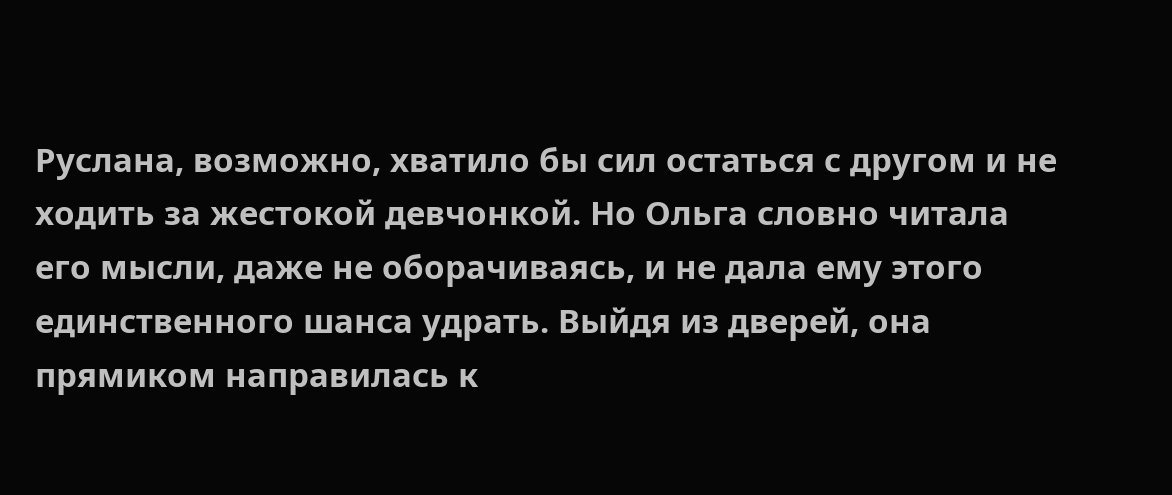Руслана, возможно, хватило бы сил остаться с другом и не ходить за жестокой девчонкой. Но Ольга словно читала его мысли, даже не оборачиваясь, и не дала ему этого единственного шанса удрать. Выйдя из дверей, она прямиком направилась к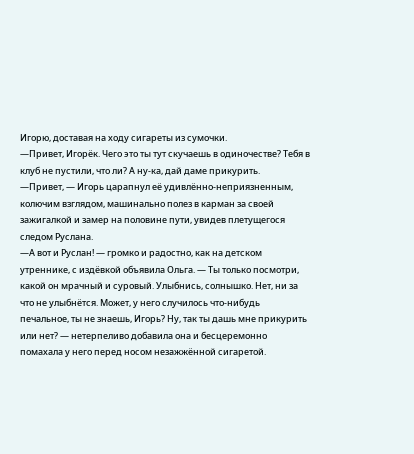Игорю, доставая на ходу сигареты из сумочки.
—Привет, Игорёк. Чего это ты тут скучаешь в одиночестве? Тебя в клуб не пустили, что ли? А ну-ка, дай даме прикурить.
—Привет, — Игорь царапнул её удивлённо-неприязненным, колючим взглядом, машинально полез в карман за своей зажигалкой и замер на половине пути, увидев плетущегося следом Руслана.
—А вот и Руслан! — громко и радостно, как на детском утреннике, с издёвкой объявила Ольга. — Ты только посмотри, какой он мрачный и суровый. Улыбнись, солнышко. Нет, ни за что не улыбнётся. Может, у него случилось что-нибудь печальное, ты не знаешь, Игорь? Ну, так ты дашь мне прикурить или нет? — нетерпеливо добавила она и бесцеремонно помахала у него перед носом незажжённой сигаретой.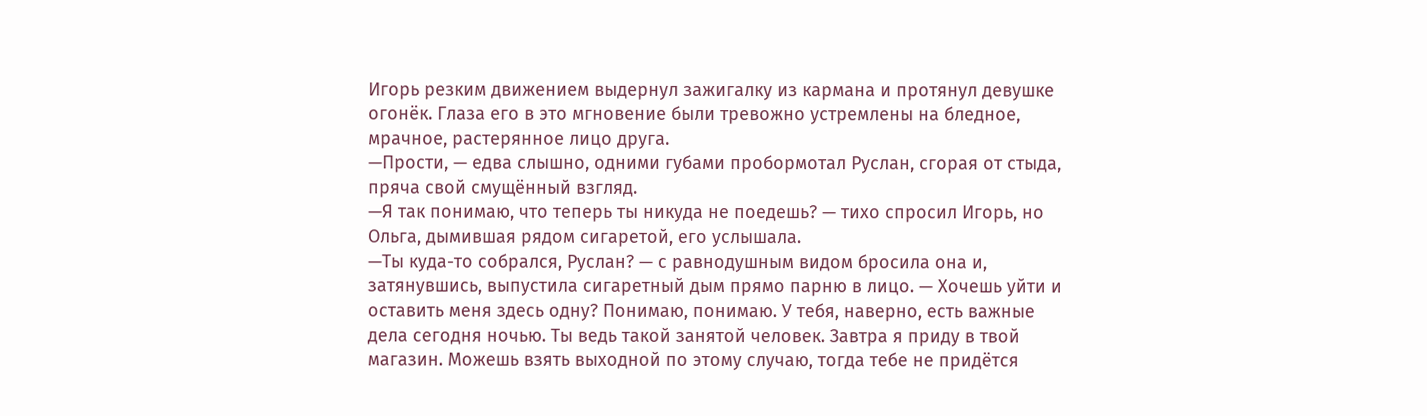Игорь резким движением выдернул зажигалку из кармана и протянул девушке огонёк. Глаза его в это мгновение были тревожно устремлены на бледное, мрачное, растерянное лицо друга.
—Прости, — едва слышно, одними губами пробормотал Руслан, сгорая от стыда, пряча свой смущённый взгляд.
—Я так понимаю, что теперь ты никуда не поедешь? — тихо спросил Игорь, но Ольга, дымившая рядом сигаретой, его услышала.
—Ты куда-то собрался, Руслан? — с равнодушным видом бросила она и, затянувшись, выпустила сигаретный дым прямо парню в лицо. — Хочешь уйти и оставить меня здесь одну? Понимаю, понимаю. У тебя, наверно, есть важные дела сегодня ночью. Ты ведь такой занятой человек. Завтра я приду в твой магазин. Можешь взять выходной по этому случаю, тогда тебе не придётся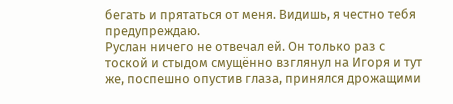бегать и прятаться от меня. Видишь, я честно тебя предупреждаю.
Руслан ничего не отвечал ей. Он только раз с тоской и стыдом смущённо взглянул на Игоря и тут же, поспешно опустив глаза, принялся дрожащими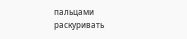пальцами раскуривать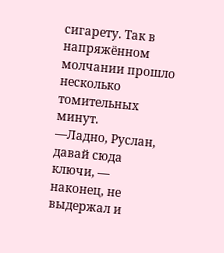сигарету. Так в напряжённом молчании прошло несколько томительных минут.
—Ладно, Руслан, давай сюда ключи, — наконец, не выдержал и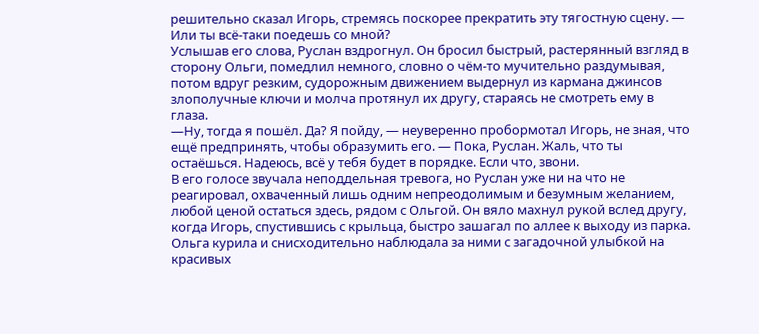решительно сказал Игорь, стремясь поскорее прекратить эту тягостную сцену. — Или ты всё-таки поедешь со мной?
Услышав его слова, Руслан вздрогнул. Он бросил быстрый, растерянный взгляд в сторону Ольги, помедлил немного, словно о чём-то мучительно раздумывая, потом вдруг резким, судорожным движением выдернул из кармана джинсов злополучные ключи и молча протянул их другу, стараясь не смотреть ему в глаза.
—Ну, тогда я пошёл. Да? Я пойду, — неуверенно пробормотал Игорь, не зная, что ещё предпринять, чтобы образумить его. — Пока, Руслан. Жаль, что ты остаёшься. Надеюсь, всё у тебя будет в порядке. Если что, звони.
В его голосе звучала неподдельная тревога, но Руслан уже ни на что не реагировал, охваченный лишь одним непреодолимым и безумным желанием, любой ценой остаться здесь, рядом с Ольгой. Он вяло махнул рукой вслед другу, когда Игорь, спустившись с крыльца, быстро зашагал по аллее к выходу из парка.
Ольга курила и снисходительно наблюдала за ними с загадочной улыбкой на красивых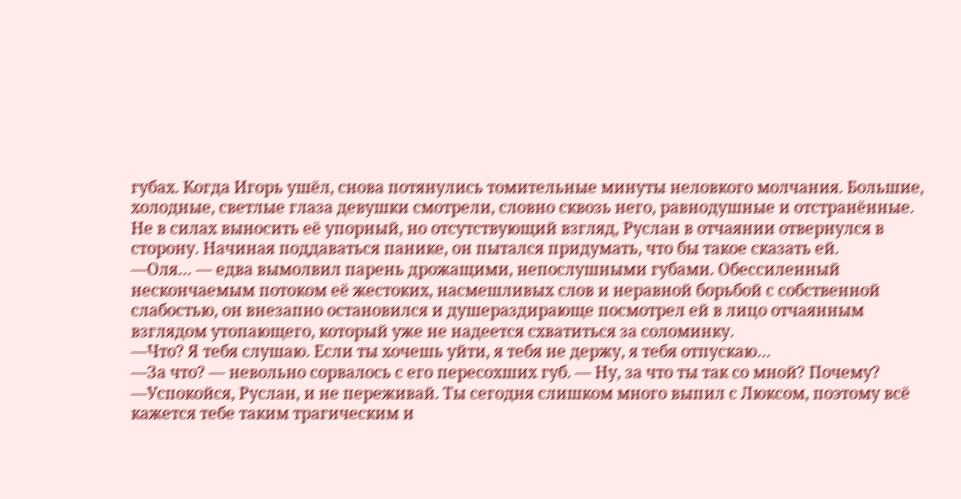губах. Когда Игорь ушёл, снова потянулись томительные минуты неловкого молчания. Большие, холодные, светлые глаза девушки смотрели, словно сквозь него, равнодушные и отстранённые. Не в силах выносить её упорный, но отсутствующий взгляд, Руслан в отчаянии отвернулся в сторону. Начиная поддаваться панике, он пытался придумать, что бы такое сказать ей.
—Оля… — едва вымолвил парень дрожащими, непослушными губами. Обессиленный нескончаемым потоком её жестоких, насмешливых слов и неравной борьбой с собственной слабостью, он внезапно остановился и душераздирающе посмотрел ей в лицо отчаянным взглядом утопающего, который уже не надеется схватиться за соломинку.
—Что? Я тебя слушаю. Если ты хочешь уйти, я тебя не держу, я тебя отпускаю…
—За что? — невольно сорвалось с его пересохших губ. — Ну, за что ты так со мной? Почему?
—Успокойся, Руслан, и не переживай. Ты сегодня слишком много выпил с Люксом, поэтому всё кажется тебе таким трагическим и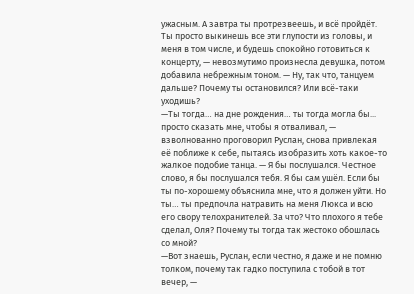ужасным. А завтра ты протрезвеешь, и всё пройдёт. Ты просто выкинешь все эти глупости из головы, и меня в том числе, и будешь спокойно готовиться к концерту, — невозмутимо произнесла девушка, потом добавила небрежным тоном. — Ну, так что, танцуем дальше? Почему ты остановился? Или всё-таки уходишь?
—Ты тогда… на дне рождения… ты тогда могла бы... просто сказать мне, чтобы я отваливал, — взволнованно проговорил Руслан, снова привлекая её поближе к себе, пытаясь изобразить хоть какое-то жалкое подобие танца. — Я бы послушался. Честное слово, я бы послушался тебя. Я бы сам ушёл. Если бы ты по-хорошему объяснила мне, что я должен уйти. Но ты… ты предпочла натравить на меня Люкса и всю его свору телохранителей. За что? Что плохого я тебе сделал, Оля? Почему ты тогда так жестоко обошлась со мной?
—Вот знаешь, Руслан, если честно, я даже и не помню толком, почему так гадко поступила с тобой в тот вечер, —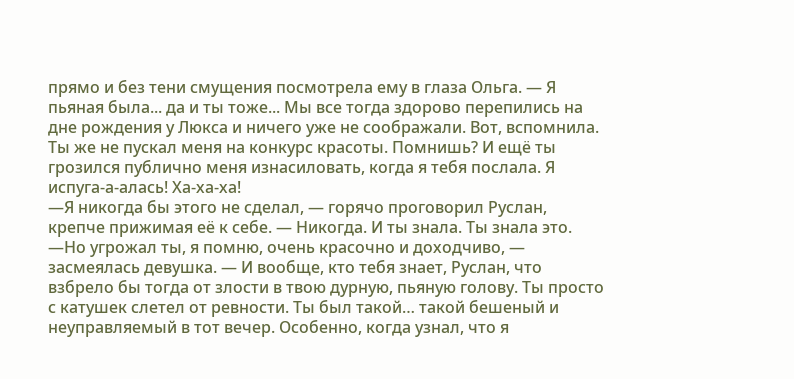прямо и без тени смущения посмотрела ему в глаза Ольга. — Я пьяная была... да и ты тоже... Мы все тогда здорово перепились на дне рождения у Люкса и ничего уже не соображали. Вот, вспомнила. Ты же не пускал меня на конкурс красоты. Помнишь? И ещё ты грозился публично меня изнасиловать, когда я тебя послала. Я испуга-а-алась! Ха-ха-ха!
—Я никогда бы этого не сделал, — горячо проговорил Руслан, крепче прижимая её к себе. — Никогда. И ты знала. Ты знала это.
—Но угрожал ты, я помню, очень красочно и доходчиво, — засмеялась девушка. — И вообще, кто тебя знает, Руслан, что взбрело бы тогда от злости в твою дурную, пьяную голову. Ты просто с катушек слетел от ревности. Ты был такой… такой бешеный и неуправляемый в тот вечер. Особенно, когда узнал, что я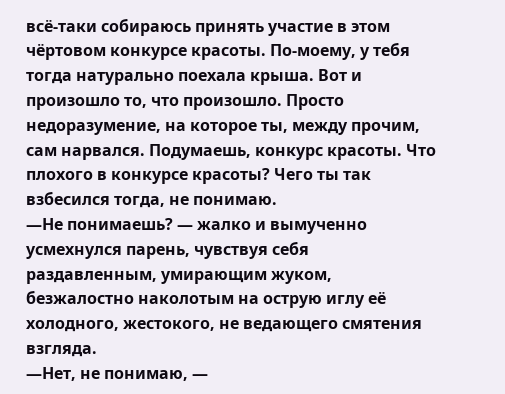всё-таки собираюсь принять участие в этом чёртовом конкурсе красоты. По-моему, у тебя тогда натурально поехала крыша. Вот и произошло то, что произошло. Просто недоразумение, на которое ты, между прочим, сам нарвался. Подумаешь, конкурс красоты. Что плохого в конкурсе красоты? Чего ты так взбесился тогда, не понимаю.
—Не понимаешь? — жалко и вымученно усмехнулся парень, чувствуя себя раздавленным, умирающим жуком, безжалостно наколотым на острую иглу её холодного, жестокого, не ведающего смятения взгляда.
—Нет, не понимаю, —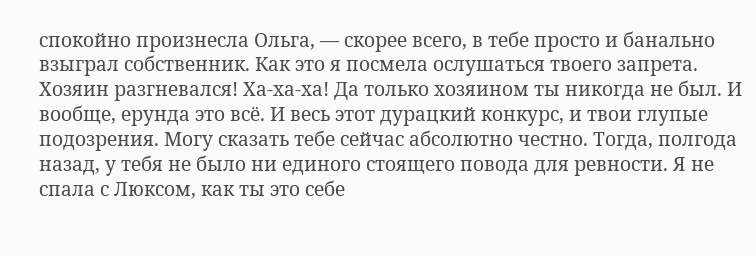спокойно произнесла Ольга, — скорее всего, в тебе просто и банально взыграл собственник. Как это я посмела ослушаться твоего запрета. Хозяин разгневался! Ха-ха-ха! Да только хозяином ты никогда не был. И вообще, ерунда это всё. И весь этот дурацкий конкурс, и твои глупые подозрения. Могу сказать тебе сейчас абсолютно честно. Тогда, полгода назад, у тебя не было ни единого стоящего повода для ревности. Я не спала с Люксом, как ты это себе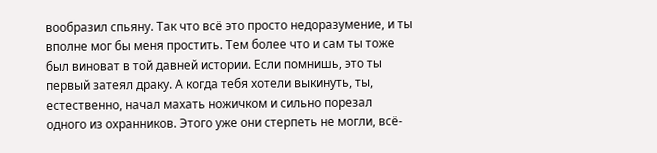вообразил спьяну. Так что всё это просто недоразумение, и ты вполне мог бы меня простить. Тем более что и сам ты тоже был виноват в той давней истории. Если помнишь, это ты первый затеял драку. А когда тебя хотели выкинуть, ты, естественно, начал махать ножичком и сильно порезал одного из охранников. Этого уже они стерпеть не могли, всё-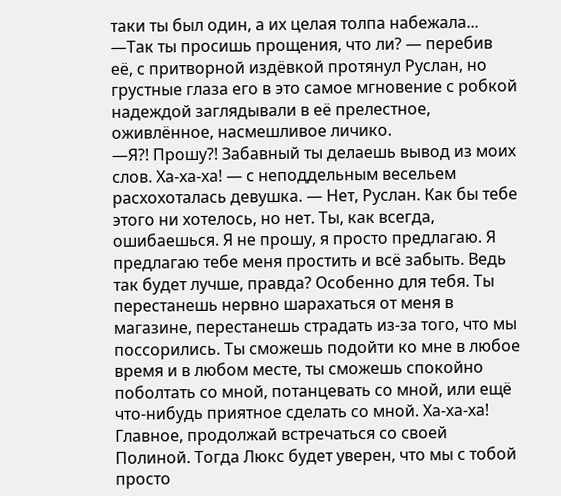таки ты был один, а их целая толпа набежала...
—Так ты просишь прощения, что ли? — перебив её, с притворной издёвкой протянул Руслан, но грустные глаза его в это самое мгновение с робкой надеждой заглядывали в её прелестное, оживлённое, насмешливое личико.
—Я?! Прошу?! Забавный ты делаешь вывод из моих слов. Ха-ха-ха! — с неподдельным весельем расхохоталась девушка. — Нет, Руслан. Как бы тебе этого ни хотелось, но нет. Ты, как всегда, ошибаешься. Я не прошу, я просто предлагаю. Я предлагаю тебе меня простить и всё забыть. Ведь так будет лучше, правда? Особенно для тебя. Ты перестанешь нервно шарахаться от меня в магазине, перестанешь страдать из-за того, что мы поссорились. Ты сможешь подойти ко мне в любое время и в любом месте, ты сможешь спокойно поболтать со мной, потанцевать со мной, или ещё что-нибудь приятное сделать со мной. Ха-ха-ха! Главное, продолжай встречаться со своей Полиной. Тогда Люкс будет уверен, что мы с тобой просто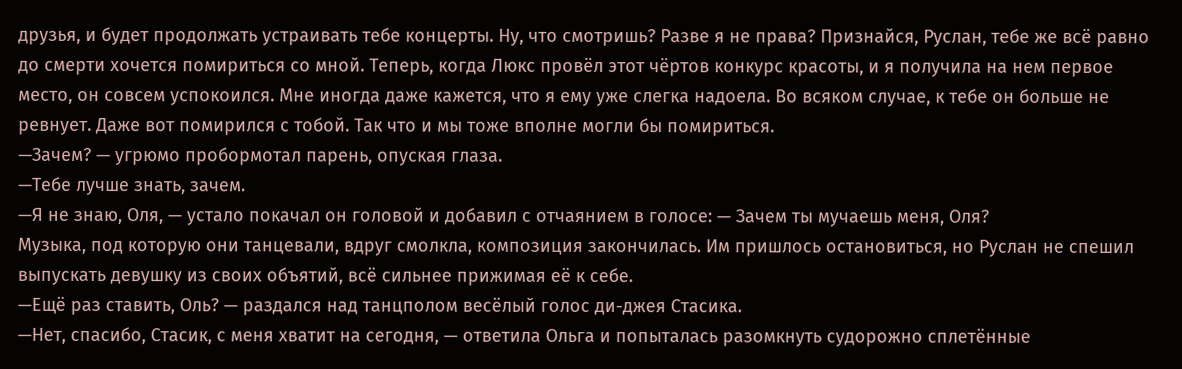друзья, и будет продолжать устраивать тебе концерты. Ну, что смотришь? Разве я не права? Признайся, Руслан, тебе же всё равно до смерти хочется помириться со мной. Теперь, когда Люкс провёл этот чёртов конкурс красоты, и я получила на нем первое место, он совсем успокоился. Мне иногда даже кажется, что я ему уже слегка надоела. Во всяком случае, к тебе он больше не ревнует. Даже вот помирился с тобой. Так что и мы тоже вполне могли бы помириться.
—Зачем? — угрюмо пробормотал парень, опуская глаза.
—Тебе лучше знать, зачем.
—Я не знаю, Оля, — устало покачал он головой и добавил с отчаянием в голосе: — Зачем ты мучаешь меня, Оля?
Музыка, под которую они танцевали, вдруг смолкла, композиция закончилась. Им пришлось остановиться, но Руслан не спешил выпускать девушку из своих объятий, всё сильнее прижимая её к себе.
—Ещё раз ставить, Оль? — раздался над танцполом весёлый голос ди-джея Стасика.
—Нет, спасибо, Стасик, с меня хватит на сегодня, — ответила Ольга и попыталась разомкнуть судорожно сплетённые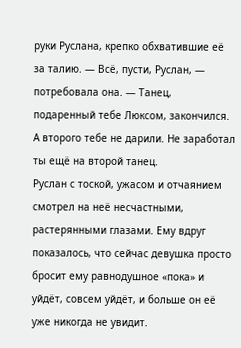руки Руслана, крепко обхватившие её за талию. — Всё, пусти, Руслан, — потребовала она. — Танец, подаренный тебе Люксом, закончился. А второго тебе не дарили. Не заработал ты ещё на второй танец.
Руслан с тоской, ужасом и отчаянием смотрел на неё несчастными, растерянными глазами. Ему вдруг показалось, что сейчас девушка просто бросит ему равнодушное «пока» и уйдёт, совсем уйдёт, и больше он её уже никогда не увидит.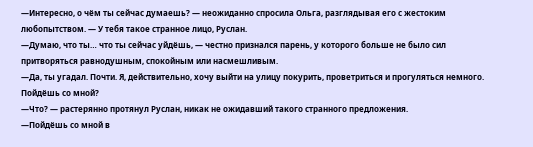—Интересно, о чём ты сейчас думаешь? — неожиданно спросила Ольга, разглядывая его с жестоким любопытством. — У тебя такое странное лицо, Руслан.
—Думаю, что ты… что ты сейчас уйдёшь, — честно признался парень, у которого больше не было сил притворяться равнодушным, спокойным или насмешливым.
—Да, ты угадал. Почти. Я, действительно, хочу выйти на улицу покурить, проветриться и прогуляться немного. Пойдёшь со мной?
—Что? — растерянно протянул Руслан, никак не ожидавший такого странного предложения.
—Пойдёшь со мной в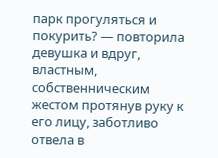парк прогуляться и покурить? — повторила девушка и вдруг, властным, собственническим жестом протянув руку к его лицу, заботливо отвела в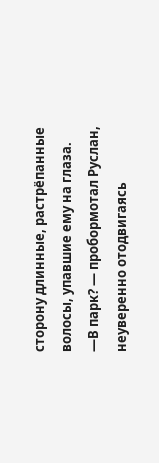сторону длинные, растрёпанные волосы, упавшие ему на глаза.
—В парк? — пробормотал Руслан, неуверенно отодвигаясь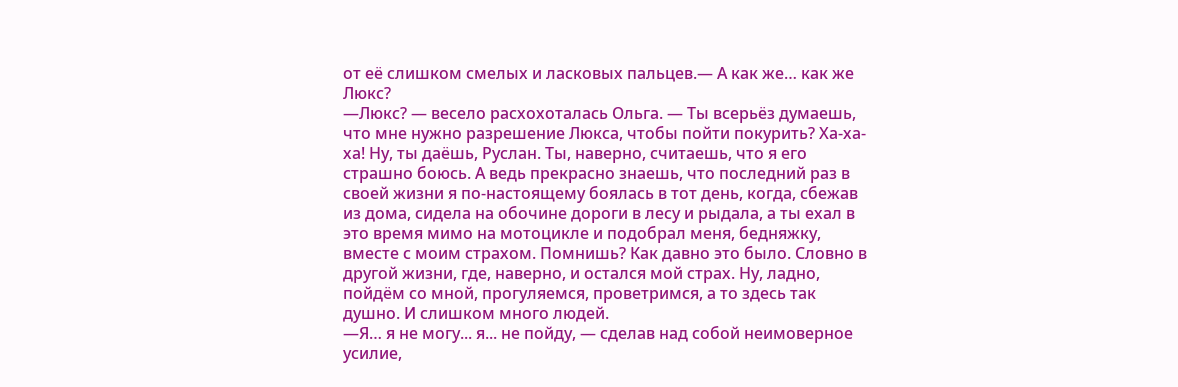от её слишком смелых и ласковых пальцев.— А как же… как же Люкс?
—Люкс? — весело расхохоталась Ольга. — Ты всерьёз думаешь, что мне нужно разрешение Люкса, чтобы пойти покурить? Ха-ха-ха! Ну, ты даёшь, Руслан. Ты, наверно, считаешь, что я его страшно боюсь. А ведь прекрасно знаешь, что последний раз в своей жизни я по-настоящему боялась в тот день, когда, сбежав из дома, сидела на обочине дороги в лесу и рыдала, а ты ехал в это время мимо на мотоцикле и подобрал меня, бедняжку, вместе с моим страхом. Помнишь? Как давно это было. Словно в другой жизни, где, наверно, и остался мой страх. Ну, ладно, пойдём со мной, прогуляемся, проветримся, а то здесь так душно. И слишком много людей.
—Я… я не могу... я... не пойду, — сделав над собой неимоверное усилие,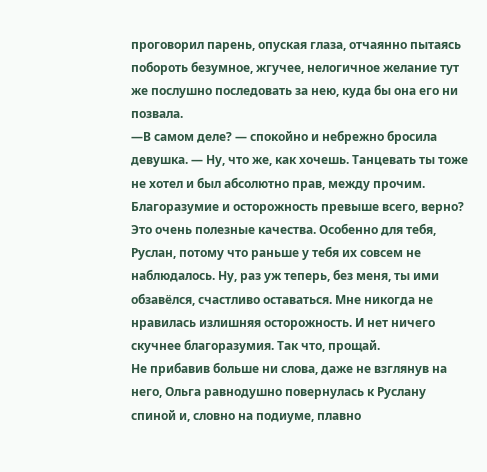проговорил парень, опуская глаза, отчаянно пытаясь побороть безумное, жгучее, нелогичное желание тут же послушно последовать за нею, куда бы она его ни позвала.
—В самом деле? — спокойно и небрежно бросила девушка. — Ну, что же, как хочешь. Танцевать ты тоже не хотел и был абсолютно прав, между прочим. Благоразумие и осторожность превыше всего, верно? Это очень полезные качества. Особенно для тебя, Руслан, потому что раньше у тебя их совсем не наблюдалось. Ну, раз уж теперь, без меня, ты ими обзавёлся, счастливо оставаться. Мне никогда не нравилась излишняя осторожность. И нет ничего скучнее благоразумия. Так что, прощай.
Не прибавив больше ни слова, даже не взглянув на него, Ольга равнодушно повернулась к Руслану спиной и, словно на подиуме, плавно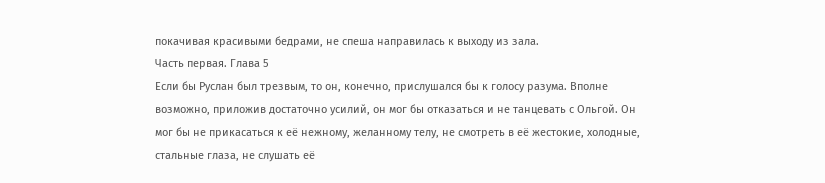покачивая красивыми бедрами, не спеша направилась к выходу из зала.
Часть первая. Глава 5
Если бы Руслан был трезвым, то он, конечно, прислушался бы к голосу разума. Вполне возможно, приложив достаточно усилий, он мог бы отказаться и не танцевать с Ольгой. Он мог бы не прикасаться к её нежному, желанному телу, не смотреть в её жестокие, холодные, стальные глаза, не слушать её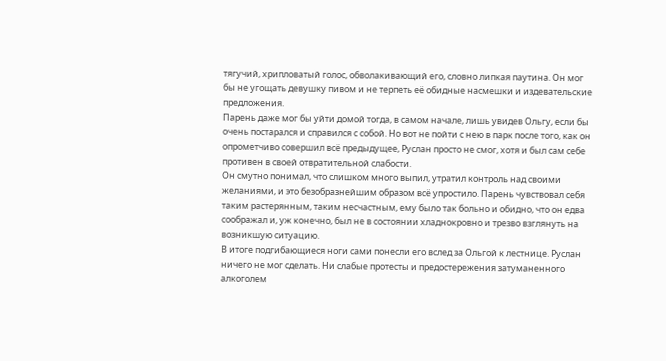тягучий, хрипловатый голос, обволакивающий его, словно липкая паутина. Он мог бы не угощать девушку пивом и не терпеть её обидные насмешки и издевательские предложения.
Парень даже мог бы уйти домой тогда, в самом начале, лишь увидев Ольгу, если бы очень постарался и справился с собой. Но вот не пойти с нею в парк после того, как он опрометчиво совершил всё предыдущее, Руслан просто не смог, хотя и был сам себе противен в своей отвратительной слабости.
Он смутно понимал, что слишком много выпил, утратил контроль над своими желаниями, и это безобразнейшим образом всё упростило. Парень чувствовал себя таким растерянным, таким несчастным, ему было так больно и обидно, что он едва соображал и, уж конечно, был не в состоянии хладнокровно и трезво взглянуть на возникшую ситуацию.
В итоге подгибающиеся ноги сами понесли его вслед за Ольгой к лестнице. Руслан ничего не мог сделать. Ни слабые протесты и предостережения затуманенного алкоголем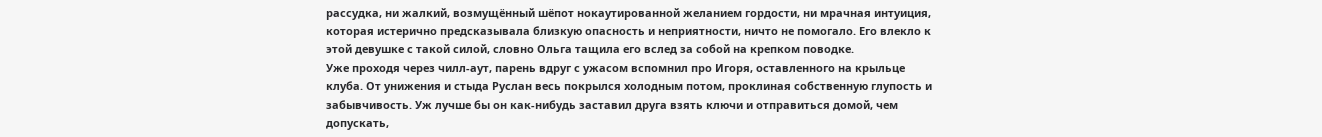рассудка, ни жалкий, возмущённый шёпот нокаутированной желанием гордости, ни мрачная интуиция, которая истерично предсказывала близкую опасность и неприятности, ничто не помогало. Его влекло к этой девушке с такой силой, словно Ольга тащила его вслед за собой на крепком поводке.
Уже проходя через чилл-аут, парень вдруг с ужасом вспомнил про Игоря, оставленного на крыльце клуба. От унижения и стыда Руслан весь покрылся холодным потом, проклиная собственную глупость и забывчивость. Уж лучше бы он как-нибудь заставил друга взять ключи и отправиться домой, чем допускать,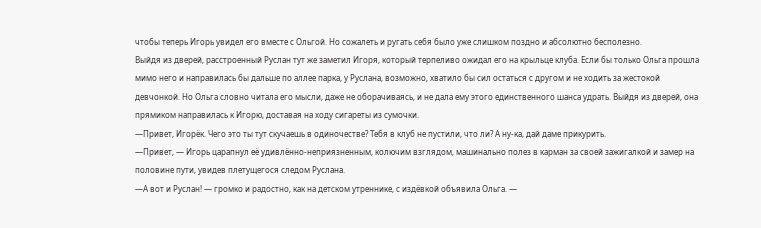чтобы теперь Игорь увидел его вместе с Ольгой. Но сожалеть и ругать себя было уже слишком поздно и абсолютно бесполезно.
Выйдя из дверей, расстроенный Руслан тут же заметил Игоря, который терпеливо ожидал его на крыльце клуба. Если бы только Ольга прошла мимо него и направилась бы дальше по аллее парка, у Руслана, возможно, хватило бы сил остаться с другом и не ходить за жестокой девчонкой. Но Ольга словно читала его мысли, даже не оборачиваясь, и не дала ему этого единственного шанса удрать. Выйдя из дверей, она прямиком направилась к Игорю, доставая на ходу сигареты из сумочки.
—Привет, Игорёк. Чего это ты тут скучаешь в одиночестве? Тебя в клуб не пустили, что ли? А ну-ка, дай даме прикурить.
—Привет, — Игорь царапнул её удивлённо-неприязненным, колючим взглядом, машинально полез в карман за своей зажигалкой и замер на половине пути, увидев плетущегося следом Руслана.
—А вот и Руслан! — громко и радостно, как на детском утреннике, с издёвкой объявила Ольга. —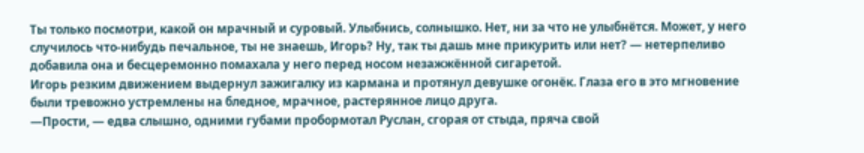Ты только посмотри, какой он мрачный и суровый. Улыбнись, солнышко. Нет, ни за что не улыбнётся. Может, у него случилось что-нибудь печальное, ты не знаешь, Игорь? Ну, так ты дашь мне прикурить или нет? — нетерпеливо добавила она и бесцеремонно помахала у него перед носом незажжённой сигаретой.
Игорь резким движением выдернул зажигалку из кармана и протянул девушке огонёк. Глаза его в это мгновение были тревожно устремлены на бледное, мрачное, растерянное лицо друга.
—Прости, — едва слышно, одними губами пробормотал Руслан, сгорая от стыда, пряча свой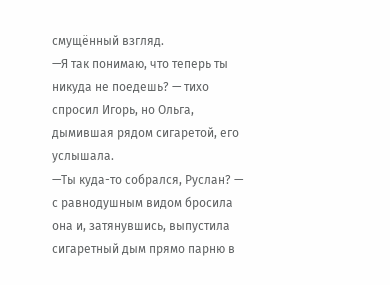смущённый взгляд.
—Я так понимаю, что теперь ты никуда не поедешь? — тихо спросил Игорь, но Ольга, дымившая рядом сигаретой, его услышала.
—Ты куда-то собрался, Руслан? — с равнодушным видом бросила она и, затянувшись, выпустила сигаретный дым прямо парню в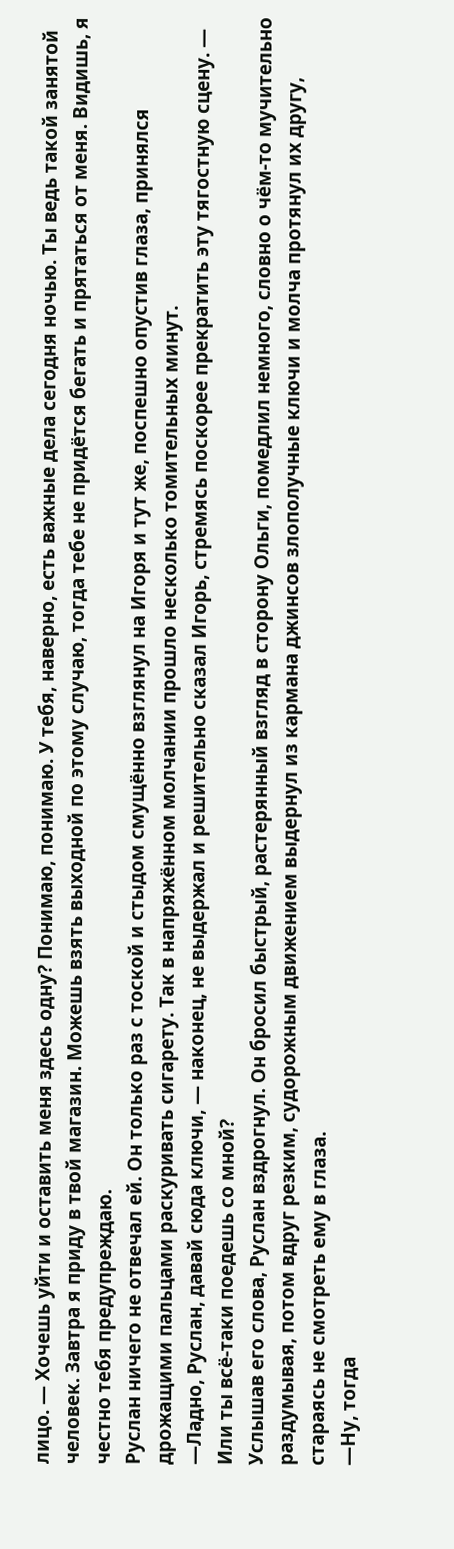лицо. — Хочешь уйти и оставить меня здесь одну? Понимаю, понимаю. У тебя, наверно, есть важные дела сегодня ночью. Ты ведь такой занятой человек. Завтра я приду в твой магазин. Можешь взять выходной по этому случаю, тогда тебе не придётся бегать и прятаться от меня. Видишь, я честно тебя предупреждаю.
Руслан ничего не отвечал ей. Он только раз с тоской и стыдом смущённо взглянул на Игоря и тут же, поспешно опустив глаза, принялся дрожащими пальцами раскуривать сигарету. Так в напряжённом молчании прошло несколько томительных минут.
—Ладно, Руслан, давай сюда ключи, — наконец, не выдержал и решительно сказал Игорь, стремясь поскорее прекратить эту тягостную сцену. — Или ты всё-таки поедешь со мной?
Услышав его слова, Руслан вздрогнул. Он бросил быстрый, растерянный взгляд в сторону Ольги, помедлил немного, словно о чём-то мучительно раздумывая, потом вдруг резким, судорожным движением выдернул из кармана джинсов злополучные ключи и молча протянул их другу, стараясь не смотреть ему в глаза.
—Ну, тогда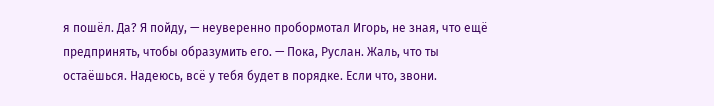я пошёл. Да? Я пойду, — неуверенно пробормотал Игорь, не зная, что ещё предпринять, чтобы образумить его. — Пока, Руслан. Жаль, что ты остаёшься. Надеюсь, всё у тебя будет в порядке. Если что, звони.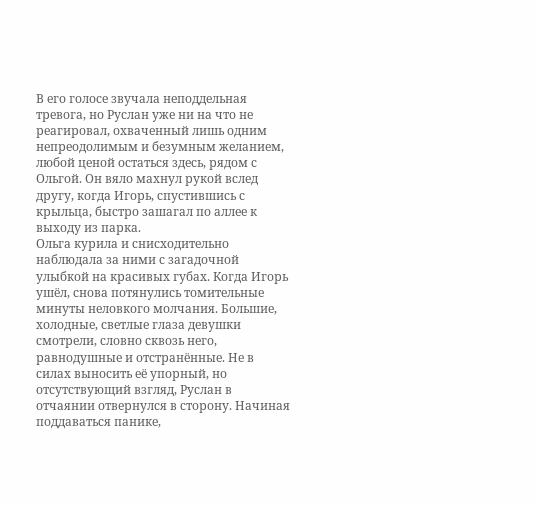В его голосе звучала неподдельная тревога, но Руслан уже ни на что не реагировал, охваченный лишь одним непреодолимым и безумным желанием, любой ценой остаться здесь, рядом с Ольгой. Он вяло махнул рукой вслед другу, когда Игорь, спустившись с крыльца, быстро зашагал по аллее к выходу из парка.
Ольга курила и снисходительно наблюдала за ними с загадочной улыбкой на красивых губах. Когда Игорь ушёл, снова потянулись томительные минуты неловкого молчания. Большие, холодные, светлые глаза девушки смотрели, словно сквозь него, равнодушные и отстранённые. Не в силах выносить её упорный, но отсутствующий взгляд, Руслан в отчаянии отвернулся в сторону. Начиная поддаваться панике,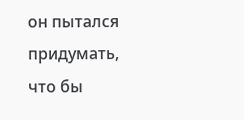он пытался придумать, что бы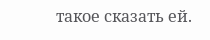такое сказать ей.